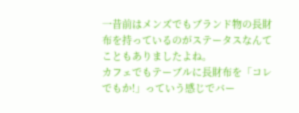一昔前はメンズでもブランド物の長財布を持っているのがステータスなんてこともありましたよね。
カフェでもテーブルに長財布を「コレでもか!」っていう感じでバー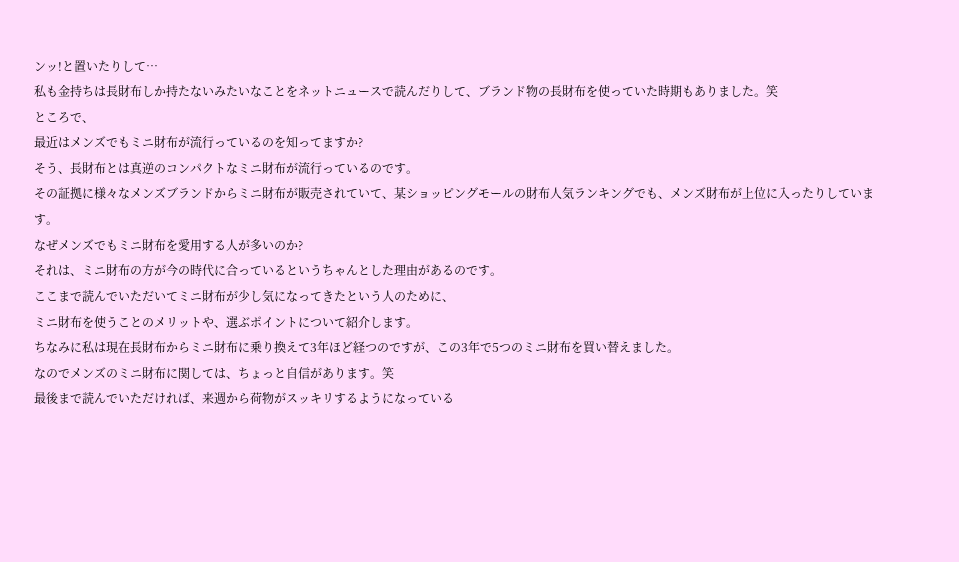ンッ!と置いたりして…
私も金持ちは長財布しか持たないみたいなことをネットニュースで読んだりして、ブランド物の長財布を使っていた時期もありました。笑
ところで、
最近はメンズでもミニ財布が流行っているのを知ってますか?
そう、長財布とは真逆のコンパクトなミニ財布が流行っているのです。
その証拠に様々なメンズブランドからミニ財布が販売されていて、某ショッピングモールの財布人気ランキングでも、メンズ財布が上位に入ったりしています。
なぜメンズでもミニ財布を愛用する人が多いのか?
それは、ミニ財布の方が今の時代に合っているというちゃんとした理由があるのです。
ここまで読んでいただいてミニ財布が少し気になってきたという人のために、
ミニ財布を使うことのメリットや、選ぶポイントについて紹介します。
ちなみに私は現在長財布からミニ財布に乗り換えて3年ほど経つのですが、この3年で5つのミニ財布を買い替えました。
なのでメンズのミニ財布に関しては、ちょっと自信があります。笑
最後まで読んでいただければ、来週から荷物がスッキリするようになっている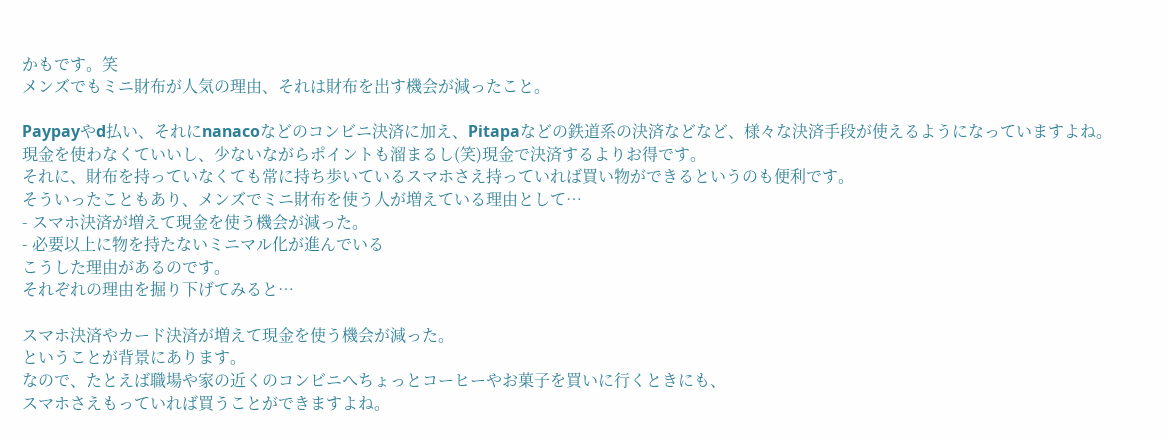かもです。笑
メンズでもミニ財布が人気の理由、それは財布を出す機会が減ったこと。

Paypayやd払い、それにnanacoなどのコンビニ決済に加え、Pitapaなどの鉄道系の決済などなど、様々な決済手段が使えるようになっていますよね。
現金を使わなくていいし、少ないながらポイントも溜まるし(笑)現金で決済するよりお得です。
それに、財布を持っていなくても常に持ち歩いているスマホさえ持っていれば買い物ができるというのも便利です。
そういったこともあり、メンズでミニ財布を使う人が増えている理由として…
- スマホ決済が増えて現金を使う機会が減った。
- 必要以上に物を持たないミニマル化が進んでいる
こうした理由があるのです。
それぞれの理由を掘り下げてみると…

スマホ決済やカード決済が増えて現金を使う機会が減った。
ということが背景にあります。
なので、たとえば職場や家の近くのコンビニへちょっとコーヒーやお菓子を買いに行くときにも、
スマホさえもっていれば買うことができますよね。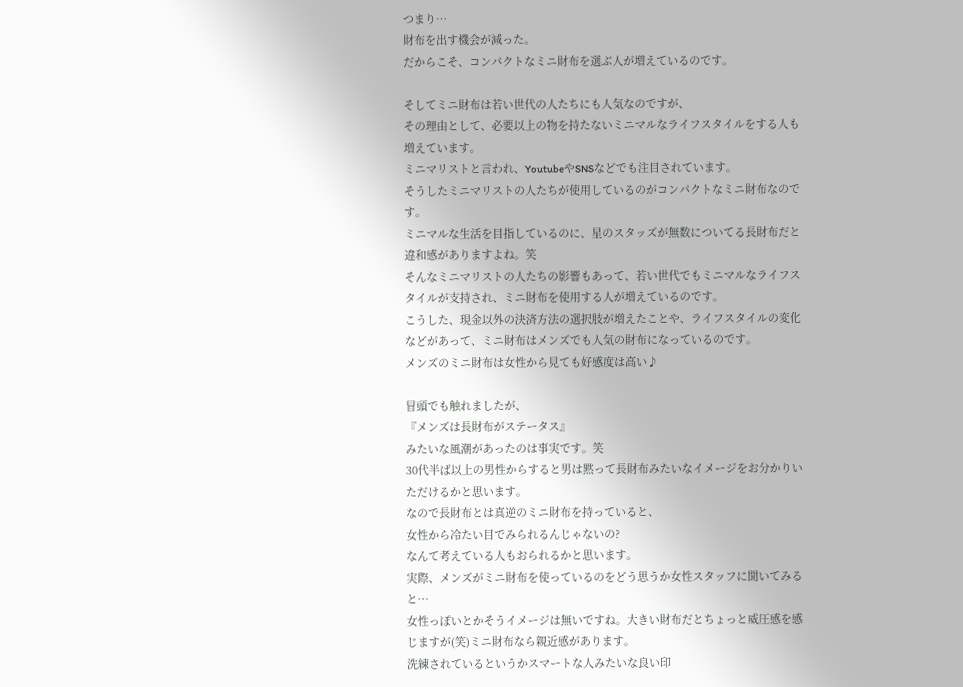つまり…
財布を出す機会が減った。
だからこそ、コンパクトなミニ財布を選ぶ人が増えているのです。

そしてミニ財布は若い世代の人たちにも人気なのですが、
その理由として、必要以上の物を持たないミニマルなライフスタイルをする人も増えています。
ミニマリストと言われ、YoutubeやSNSなどでも注目されています。
そうしたミニマリストの人たちが使用しているのがコンパクトなミニ財布なのです。
ミニマルな生活を目指しているのに、星のスタッズが無数についてる長財布だと違和感がありますよね。笑
そんなミニマリストの人たちの影響もあって、若い世代でもミニマルなライフスタイルが支持され、ミニ財布を使用する人が増えているのです。
こうした、現金以外の決済方法の選択肢が増えたことや、ライフスタイルの変化などがあって、ミニ財布はメンズでも人気の財布になっているのです。
メンズのミニ財布は女性から見ても好感度は高い♪

冒頭でも触れましたが、
『メンズは長財布がステータス』
みたいな風潮があったのは事実です。笑
30代半ば以上の男性からすると男は黙って長財布みたいなイメージをお分かりいただけるかと思います。
なので長財布とは真逆のミニ財布を持っていると、
女性から冷たい目でみられるんじゃないの?
なんて考えている人もおられるかと思います。
実際、メンズがミニ財布を使っているのをどう思うか女性スタッフに聞いてみると…
女性っぽいとかそうイメージは無いですね。大きい財布だとちょっと威圧感を感じますが(笑)ミニ財布なら親近感があります。
洗練されているというかスマートな人みたいな良い印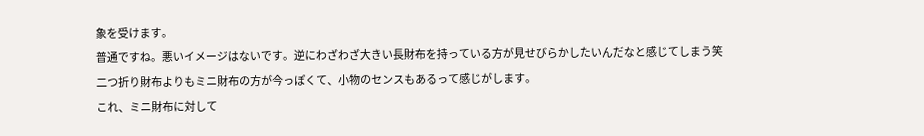象を受けます。
普通ですね。悪いイメージはないです。逆にわざわざ大きい長財布を持っている方が見せびらかしたいんだなと感じてしまう笑
二つ折り財布よりもミニ財布の方が今っぽくて、小物のセンスもあるって感じがします。
これ、ミニ財布に対して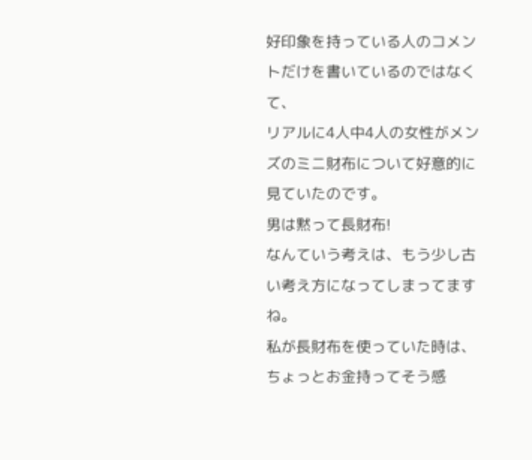好印象を持っている人のコメントだけを書いているのではなくて、
リアルに4人中4人の女性がメンズのミニ財布について好意的に見ていたのです。
男は黙って長財布!
なんていう考えは、もう少し古い考え方になってしまってますね。
私が長財布を使っていた時は、ちょっとお金持ってそう感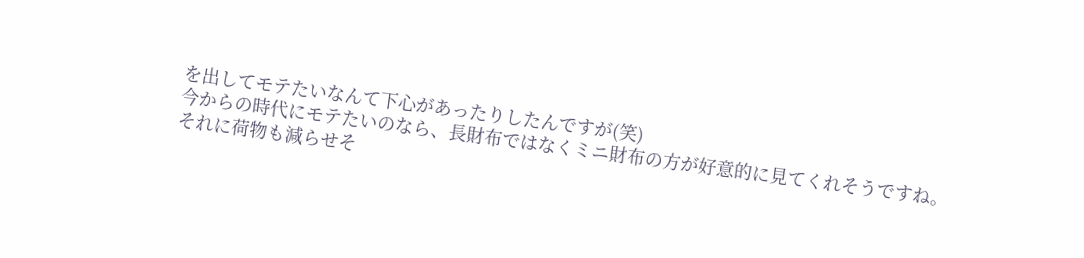を出してモテたいなんて下心があったりしたんですが(笑)
今からの時代にモテたいのなら、長財布ではなくミニ財布の方が好意的に見てくれそうですね。
それに荷物も減らせそ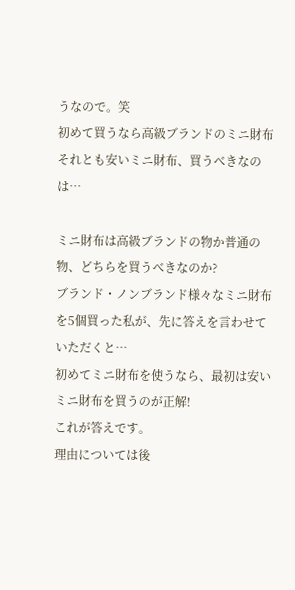うなので。笑
初めて買うなら高級ブランドのミニ財布それとも安いミニ財布、買うべきなのは…

ミニ財布は高級ブランドの物か普通の物、どちらを買うべきなのか?
ブランド・ノンブランド様々なミニ財布を5個買った私が、先に答えを言わせていただくと…
初めてミニ財布を使うなら、最初は安いミニ財布を買うのが正解!
これが答えです。
理由については後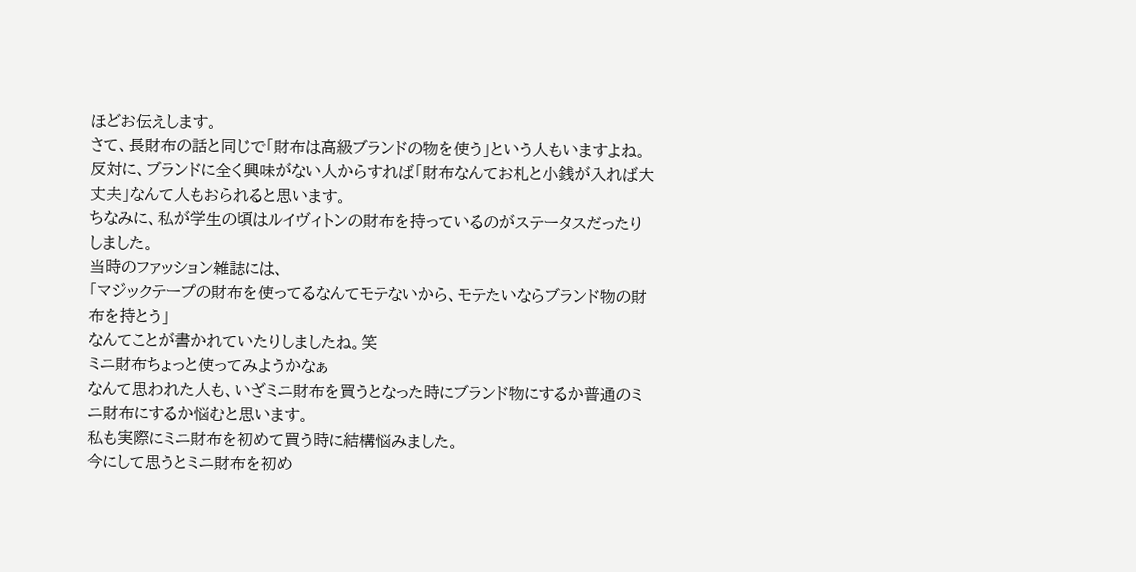ほどお伝えします。
さて、長財布の話と同じで「財布は高級ブランドの物を使う」という人もいますよね。
反対に、ブランドに全く興味がない人からすれば「財布なんてお札と小銭が入れば大丈夫」なんて人もおられると思います。
ちなみに、私が学生の頃はルイヴィトンの財布を持っているのがステータスだったりしました。
当時のファッション雑誌には、
「マジックテープの財布を使ってるなんてモテないから、モテたいならブランド物の財布を持とう」
なんてことが書かれていたりしましたね。笑
ミニ財布ちょっと使ってみようかなぁ
なんて思われた人も、いざミニ財布を買うとなった時にブランド物にするか普通のミニ財布にするか悩むと思います。
私も実際にミニ財布を初めて買う時に結構悩みました。
今にして思うとミニ財布を初め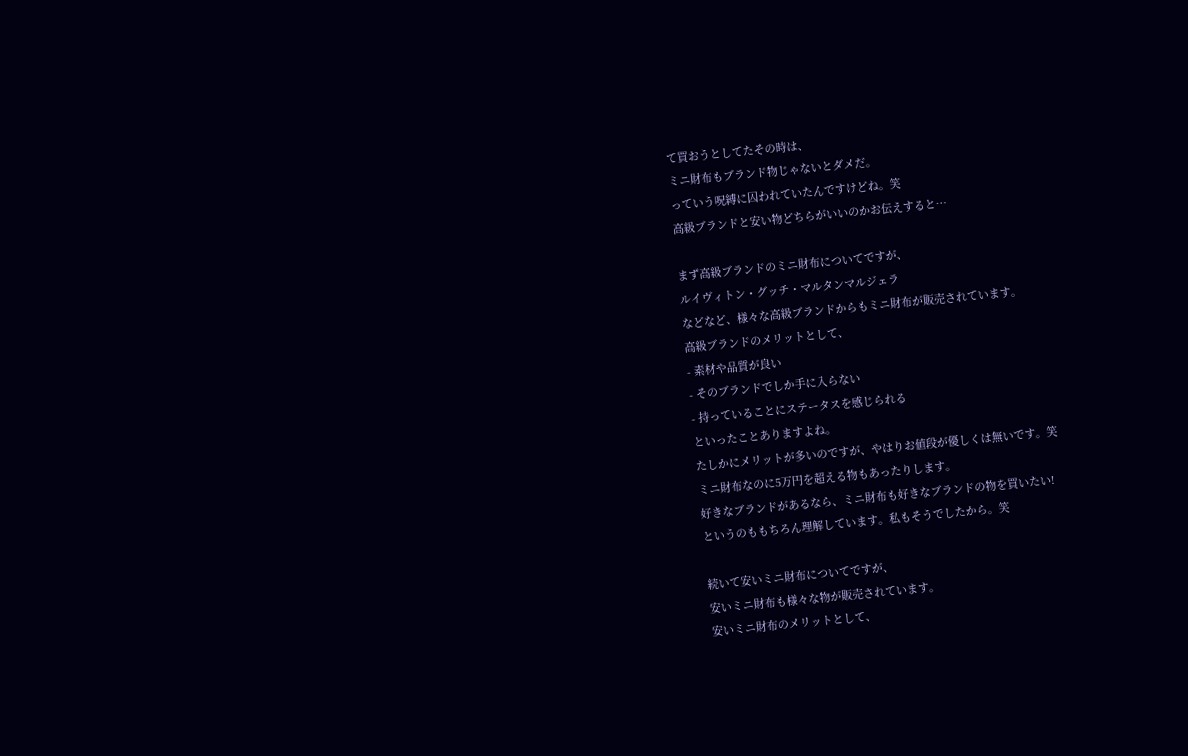て買おうとしてたその時は、
ミニ財布もブランド物じゃないとダメだ。
っていう呪縛に囚われていたんですけどね。笑
高級ブランドと安い物どちらがいいのかお伝えすると…

まず高級ブランドのミニ財布についてですが、
ルイヴィトン・グッチ・マルタンマルジェラ
などなど、様々な高級ブランドからもミニ財布が販売されています。
高級ブランドのメリットとして、
- 素材や品質が良い
- そのブランドでしか手に入らない
- 持っていることにステータスを感じられる
といったことありますよね。
たしかにメリットが多いのですが、やはりお値段が優しくは無いです。笑
ミニ財布なのに5万円を超える物もあったりします。
好きなブランドがあるなら、ミニ財布も好きなブランドの物を買いたい!
というのももちろん理解しています。私もそうでしたから。笑

続いて安いミニ財布についてですが、
安いミニ財布も様々な物が販売されています。
安いミニ財布のメリットとして、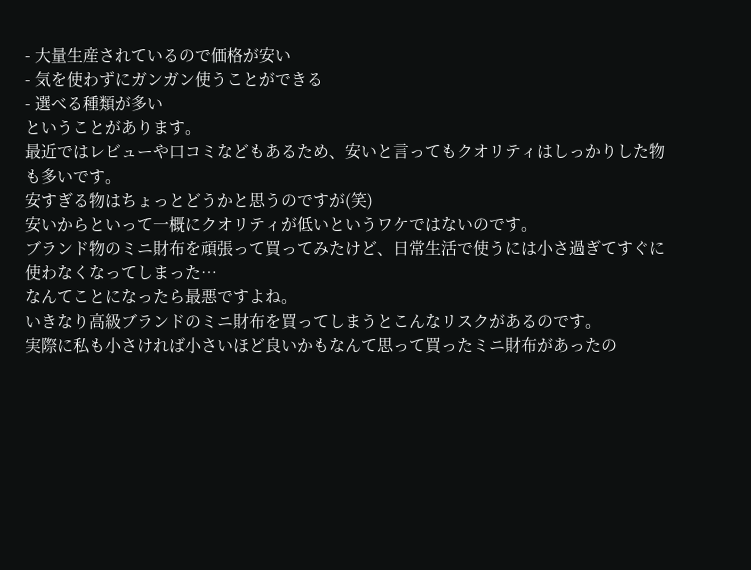- 大量生産されているので価格が安い
- 気を使わずにガンガン使うことができる
- 選べる種類が多い
ということがあります。
最近ではレビューや口コミなどもあるため、安いと言ってもクオリティはしっかりした物も多いです。
安すぎる物はちょっとどうかと思うのですが(笑)
安いからといって一概にクオリティが低いというワケではないのです。
ブランド物のミニ財布を頑張って買ってみたけど、日常生活で使うには小さ過ぎてすぐに使わなくなってしまった…
なんてことになったら最悪ですよね。
いきなり高級ブランドのミニ財布を買ってしまうとこんなリスクがあるのです。
実際に私も小さければ小さいほど良いかもなんて思って買ったミニ財布があったの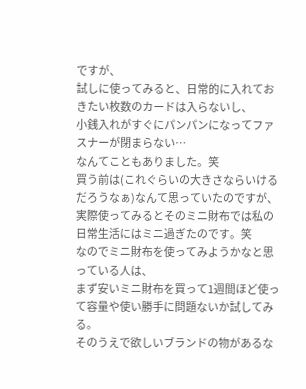ですが、
試しに使ってみると、日常的に入れておきたい枚数のカードは入らないし、
小銭入れがすぐにパンパンになってファスナーが閉まらない…
なんてこともありました。笑
買う前は(これぐらいの大きさならいけるだろうなぁ)なんて思っていたのですが、
実際使ってみるとそのミニ財布では私の日常生活にはミニ過ぎたのです。笑
なのでミニ財布を使ってみようかなと思っている人は、
まず安いミニ財布を買って1週間ほど使って容量や使い勝手に問題ないか試してみる。
そのうえで欲しいブランドの物があるな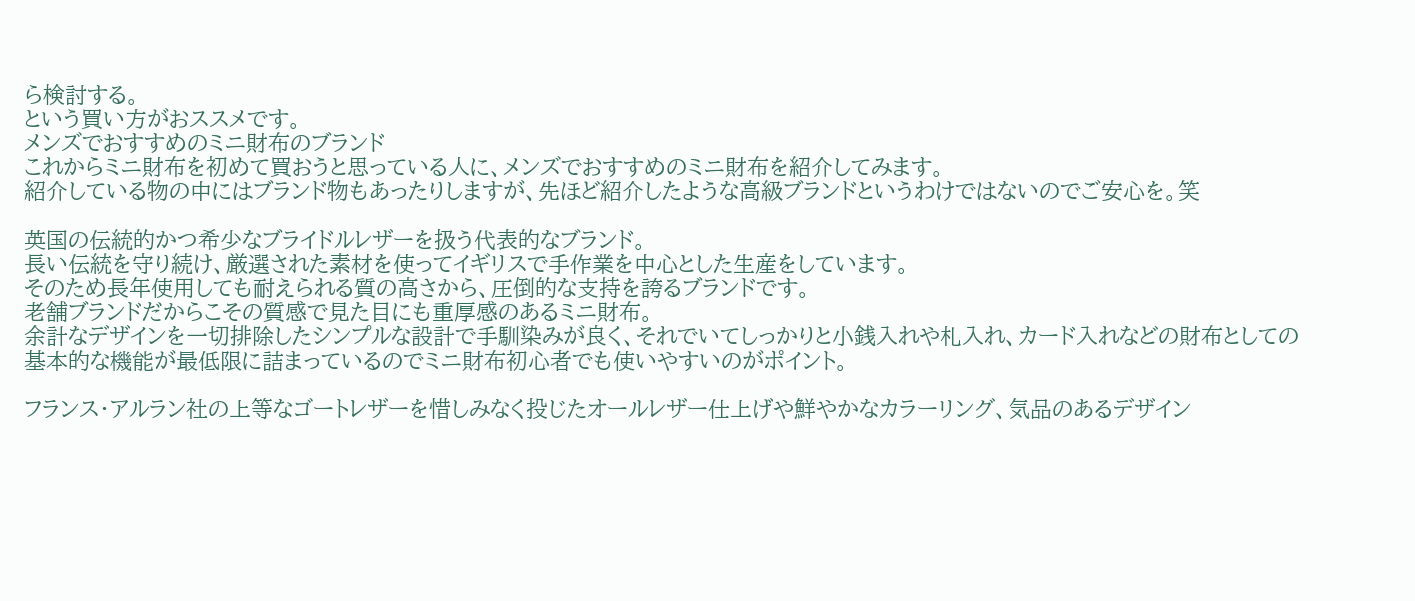ら検討する。
という買い方がおススメです。
メンズでおすすめのミニ財布のブランド
これからミニ財布を初めて買おうと思っている人に、メンズでおすすめのミニ財布を紹介してみます。
紹介している物の中にはブランド物もあったりしますが、先ほど紹介したような高級ブランドというわけではないのでご安心を。笑

英国の伝統的かつ希少なブライドルレザーを扱う代表的なブランド。
長い伝統を守り続け、厳選された素材を使ってイギリスで手作業を中心とした生産をしています。
そのため長年使用しても耐えられる質の高さから、圧倒的な支持を誇るブランドです。
老舗ブランドだからこその質感で見た目にも重厚感のあるミニ財布。
余計なデザインを一切排除したシンプルな設計で手馴染みが良く、それでいてしっかりと小銭入れや札入れ、カード入れなどの財布としての基本的な機能が最低限に詰まっているのでミニ財布初心者でも使いやすいのがポイント。

フランス・アルラン社の上等なゴートレザーを惜しみなく投じたオールレザー仕上げや鮮やかなカラーリング、気品のあるデザイン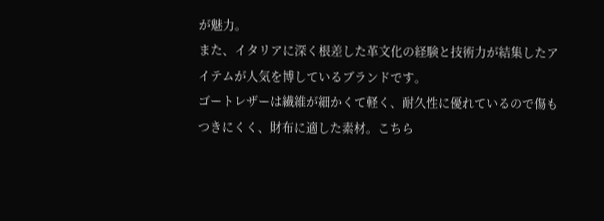が魅力。
また、イタリアに深く根差した革文化の経験と技術力が結集したアイテムが人気を博しているブランドです。
ゴートレザーは繊維が細かくて軽く、耐久性に優れているので傷もつきにくく、財布に適した素材。こちら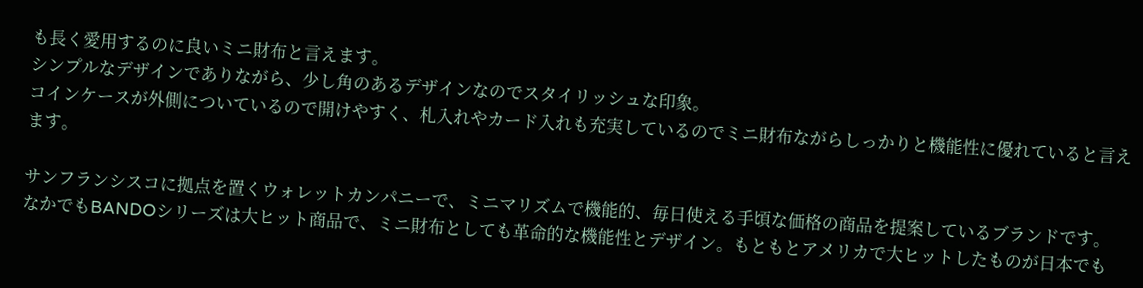も長く愛用するのに良いミニ財布と言えます。
シンプルなデザインでありながら、少し角のあるデザインなのでスタイリッシュな印象。
コインケースが外側についているので開けやすく、札入れやカード入れも充実しているのでミニ財布ながらしっかりと機能性に優れていると言えます。

サンフランシスコに拠点を置くウォレットカンパニーで、ミニマリズムで機能的、毎日使える手頃な価格の商品を提案しているブランドです。
なかでもBANDOシリーズは大ヒット商品で、ミニ財布としても革命的な機能性とデザイン。もともとアメリカで大ヒットしたものが日本でも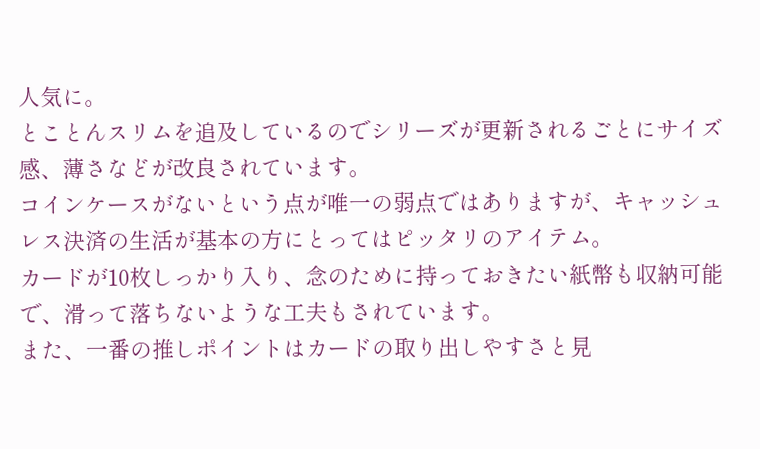人気に。
とことんスリムを追及しているのでシリーズが更新されるごとにサイズ感、薄さなどが改良されています。
コインケースがないという点が唯一の弱点ではありますが、キャッシュレス決済の生活が基本の方にとってはピッタリのアイテム。
カードが10枚しっかり入り、念のために持っておきたい紙幣も収納可能で、滑って落ちないような工夫もされています。
また、一番の推しポイントはカードの取り出しやすさと見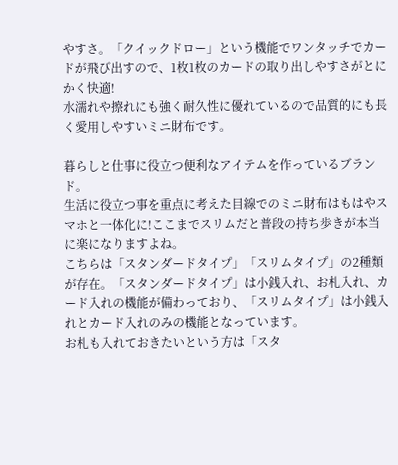やすさ。「クイックドロー」という機能でワンタッチでカードが飛び出すので、1枚1枚のカードの取り出しやすさがとにかく快適!
水濡れや擦れにも強く耐久性に優れているので品質的にも長く愛用しやすいミニ財布です。

暮らしと仕事に役立つ便利なアイテムを作っているブランド。
生活に役立つ事を重点に考えた目線でのミニ財布はもはやスマホと一体化に!ここまでスリムだと普段の持ち歩きが本当に楽になりますよね。
こちらは「スタンダードタイプ」「スリムタイプ」の2種類が存在。「スタンダードタイプ」は小銭入れ、お札入れ、カード入れの機能が備わっており、「スリムタイプ」は小銭入れとカード入れのみの機能となっています。
お札も入れておきたいという方は「スタ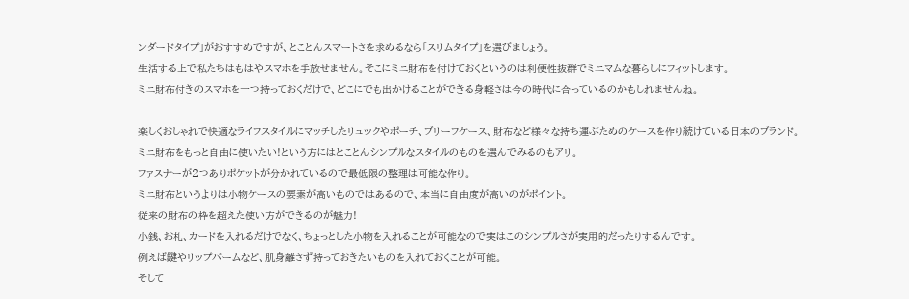ンダードタイプ」がおすすめですが、とことんスマートさを求めるなら「スリムタイプ」を選びましょう。
生活する上で私たちはもはやスマホを手放せません。そこにミニ財布を付けておくというのは利便性抜群でミニマムな暮らしにフィットします。
ミニ財布付きのスマホを一つ持っておくだけで、どこにでも出かけることができる身軽さは今の時代に合っているのかもしれませんね。

楽しくおしゃれで快適なライフスタイルにマッチしたリュックやポーチ、ブリーフケース、財布など様々な持ち運ぶためのケースを作り続けている日本のブランド。
ミニ財布をもっと自由に使いたい!という方にはとことんシンプルなスタイルのものを選んでみるのもアリ。
ファスナーが2つありポケットが分かれているので最低限の整理は可能な作り。
ミニ財布というよりは小物ケースの要素が高いものではあるので、本当に自由度が高いのがポイント。
従来の財布の枠を超えた使い方ができるのが魅力!
小銭、お札、カードを入れるだけでなく、ちょっとした小物を入れることが可能なので実はこのシンプルさが実用的だったりするんです。
例えば鍵やリップバームなど、肌身離さず持っておきたいものを入れておくことが可能。
そして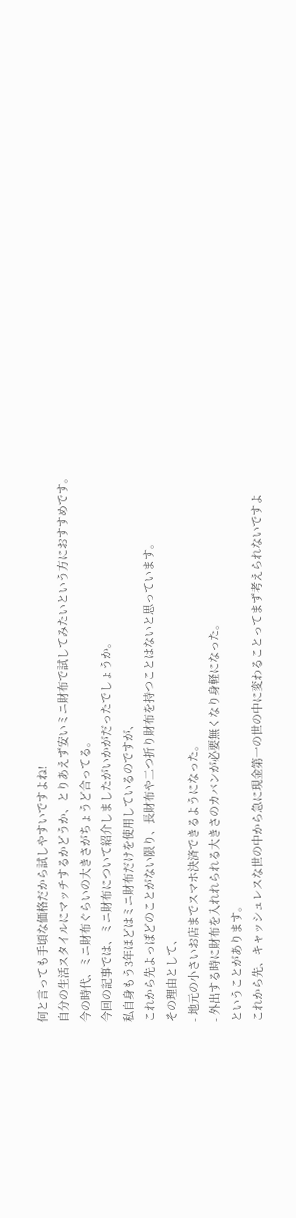何と言っても手頃な価格だから試しやすいですよね!
自分の生活スタイルにマッチするかどうか、とりあえず安いミニ財布で試してみたいという方におすすめです。
今の時代、ミニ財布ぐらいの大きさがちょうど合ってる。
今回の記事では、ミニ財布について紹介しましたがいかがだったでしょうか。
私自身もう3年ほどはミニ財布だけを使用しているのですが、
これから先よっぽどのことがない限り、長財布や二つ折り財布を持つことはないと思っています。
その理由として、
- 地元の小さいお店までスマホ決済できるようになった。
- 外出する時に財布を入れれられる大きさのカバンが必要無くなり身軽になった。
ということがあります。
これから先、キャッシュレスな世の中から急に現金第一の世の中に変わることってまず考えられないですよ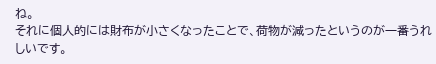ね。
それに個人的には財布が小さくなったことで、荷物が減ったというのが一番うれしいです。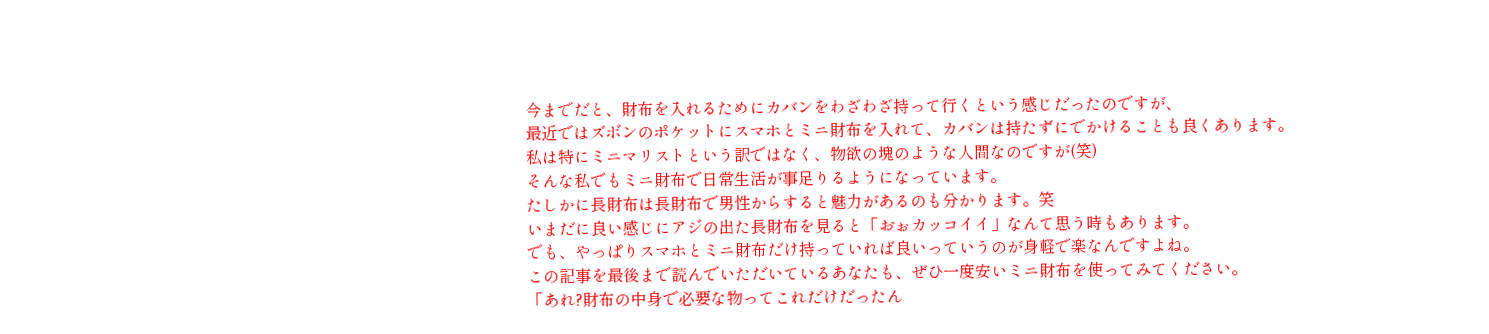今までだと、財布を入れるためにカバンをわざわざ持って行くという感じだったのですが、
最近ではズボンのポケットにスマホとミニ財布を入れて、カバンは持たずにでかけることも良くあります。
私は特にミニマリストという訳ではなく、物欲の塊のような人間なのですが(笑)
そんな私でもミニ財布で日常生活が事足りるようになっています。
たしかに長財布は長財布で男性からすると魅力があるのも分かります。笑
いまだに良い感じにアジの出た長財布を見ると「おぉカッコイイ」なんて思う時もあります。
でも、やっぱりスマホとミニ財布だけ持っていれば良いっていうのが身軽で楽なんですよね。
この記事を最後まで読んでいただいているあなたも、ぜひ一度安いミニ財布を使ってみてください。
「あれ?財布の中身で必要な物ってこれだけだったん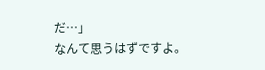だ…」
なんて思うはずですよ。